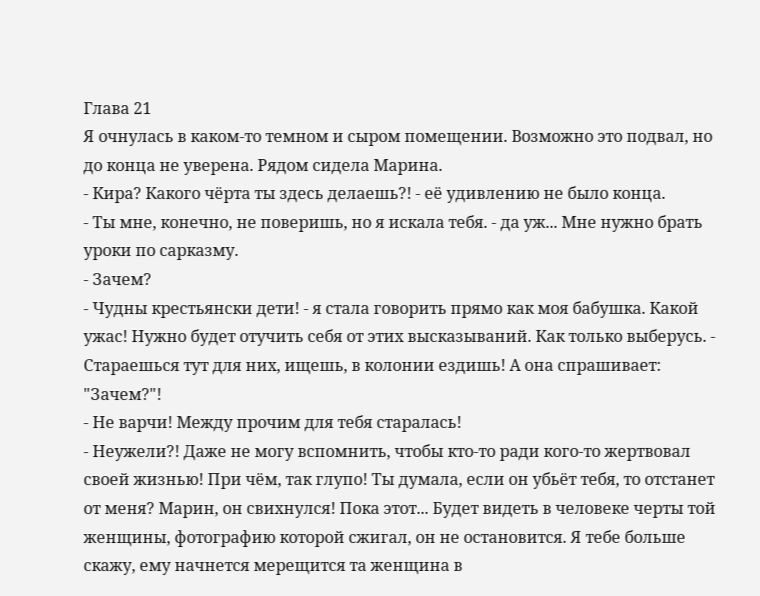Глава 21
Я очнулась в каком-то темном и сыром помещении. Возможно это подвал, но до конца не уверена. Рядом сидела Марина.
- Кира? Какого чёрта ты здесь делаешь?! - её удивлению не было конца.
- Ты мне, конечно, не поверишь, но я искала тебя. - да уж... Мне нужно брать уроки по сарказму.
- Зачем?
- Чудны крестьянски дети! - я стала говорить прямо как моя бабушка. Какой ужас! Нужно будет отучить себя от этих высказываний. Как только выберусь. - Стараешься тут для них, ищешь, в колонии ездишь! А она спрашивает: "Зачем?"!
- Не варчи! Между прочим для тебя старалась!
- Неужели?! Даже не могу вспомнить, чтобы кто-то ради кого-то жертвовал своей жизнью! При чём, так глупо! Ты думала, если он убьёт тебя, то отстанет от меня? Марин, он свихнулся! Пока этот... Будет видеть в человеке черты той женщины, фотографию которой сжигал, он не остановится. Я тебе больше скажу, ему начнется мерещится та женщина в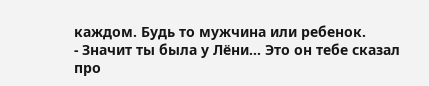каждом. Будь то мужчина или ребенок.
- Значит ты была у Лёни... Это он тебе сказал про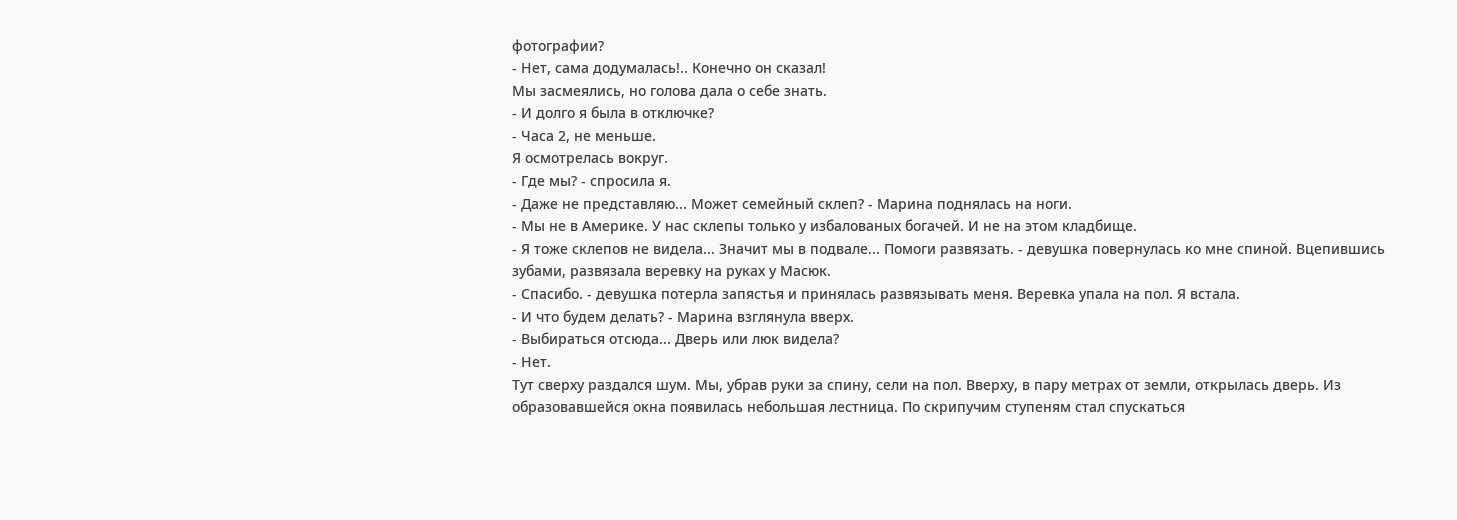фотографии?
- Нет, сама додумалась!.. Конечно он сказал!
Мы засмеялись, но голова дала о себе знать.
- И долго я была в отключке?
- Часа 2, не меньше.
Я осмотрелась вокруг.
- Где мы? - спросила я.
- Даже не представляю... Может семейный склеп? - Марина поднялась на ноги.
- Мы не в Америке. У нас склепы только у избалованых богачей. И не на этом кладбище.
- Я тоже склепов не видела... Значит мы в подвале... Помоги развязать. - девушка повернулась ко мне спиной. Вцепившись зубами, развязала веревку на руках у Масюк.
- Спасибо. - девушка потерла запястья и принялась развязывать меня. Веревка упала на пол. Я встала.
- И что будем делать? - Марина взглянула вверх.
- Выбираться отсюда... Дверь или люк видела?
- Нет.
Тут сверху раздался шум. Мы, убрав руки за спину, сели на пол. Вверху, в пару метрах от земли, открылась дверь. Из образовавшейся окна появилась небольшая лестница. По скрипучим ступеням стал спускаться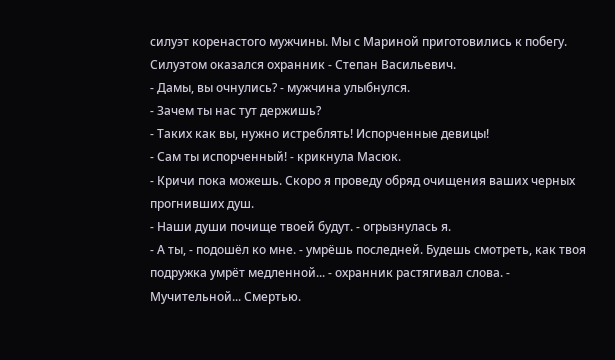силуэт коренастого мужчины. Мы с Мариной приготовились к побегу. Силуэтом оказался охранник - Степан Васильевич.
- Дамы, вы очнулись? - мужчина улыбнулся.
- Зачем ты нас тут держишь?
- Таких как вы, нужно истреблять! Испорченные девицы!
- Сам ты испорченный! - крикнула Масюк.
- Кричи пока можешь. Скоро я проведу обряд очищения ваших черных прогнивших душ.
- Наши души почище твоей будут. - огрызнулась я.
- А ты, - подошёл ко мне. - умрёшь последней. Будешь смотреть, как твоя подружка умрёт медленной... - охранник растягивал слова. - Мучительной... Смертью.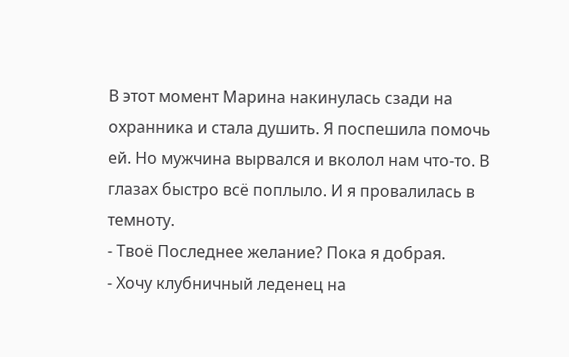В этот момент Марина накинулась сзади на охранника и стала душить. Я поспешила помочь ей. Но мужчина вырвался и вколол нам что-то. В глазах быстро всё поплыло. И я провалилась в темноту.
- Твоё Последнее желание? Пока я добрая.
- Хочу клубничный леденец на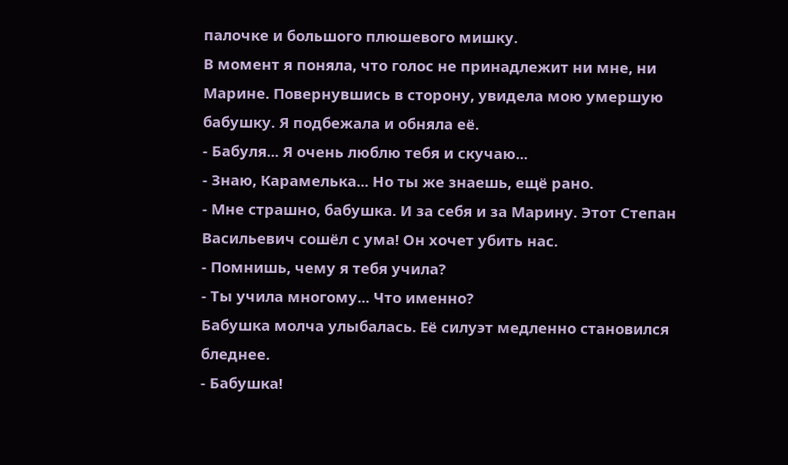палочке и большого плюшевого мишку.
В момент я поняла, что голос не принадлежит ни мне, ни Марине. Повернувшись в сторону, увидела мою умершую бабушку. Я подбежала и обняла её.
- Бабуля... Я очень люблю тебя и скучаю...
- Знаю, Карамелька... Но ты же знаешь, ещё рано.
- Мне страшно, бабушка. И за себя и за Марину. Этот Степан Васильевич сошёл с ума! Он хочет убить нас.
- Помнишь, чему я тебя учила?
- Ты учила многому... Что именно?
Бабушка молча улыбалась. Её силуэт медленно становился бледнее.
- Бабушка!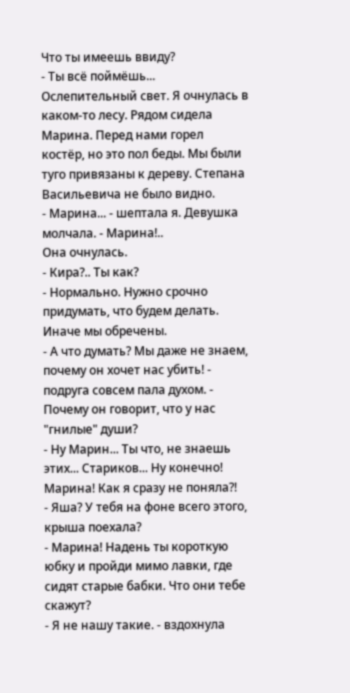Что ты имеешь ввиду?
- Ты всё поймёшь...
Ослепительный свет. Я очнулась в каком-то лесу. Рядом сидела Марина. Перед нами горел костёр, но это пол беды. Мы были туго привязаны к дереву. Степана Васильевича не было видно.
- Марина... - шептала я. Девушка молчала. - Марина!..
Она очнулась.
- Кира?.. Ты как?
- Нормально. Нужно срочно придумать, что будем делать. Иначе мы обречены.
- А что думать? Мы даже не знаем, почему он хочет нас убить! - подруга совсем пала духом. - Почему он говорит, что у нас "гнилые" души?
- Ну Марин... Ты что, не знаешь этих... Стариков... Ну конечно! Марина! Как я сразу не поняла?!
- Яша? У тебя на фоне всего этого, крыша поехала?
- Марина! Надень ты короткую юбку и пройди мимо лавки, где сидят старые бабки. Что они тебе скажут?
- Я не нашу такие. - вздохнула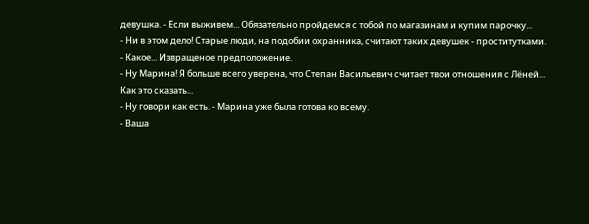девушка. - Если выживем... Обязательно пройдемся с тобой по магазинам и купим парочку...
- Ни в этом дело! Старые люди, на подобии охранника, считают таких девушек - проститутками.
- Какое... Извращеное предположение.
- Ну Марина! Я больше всего уверена, что Степан Васильевич считает твои отношения с Лёней... Как это сказать...
- Ну говори как есть. - Марина уже была готова ко всему.
- Ваша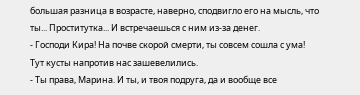большая разница в возрасте, наверно, сподвигло его на мысль, что ты... Проститутка... И встречаешься с ним из-за денег.
- Господи Кира! На почве скорой смерти, ты совсем сошла с ума!
Тут кусты напротив нас зашевелились.
- Ты права, Марина. И ты, и твоя подруга, да и вообще все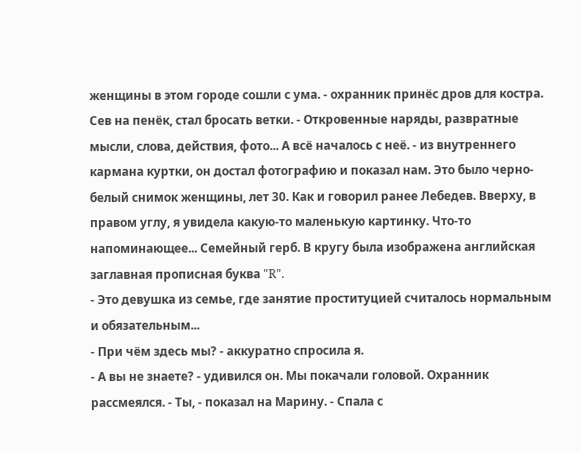женщины в этом городе сошли с ума. - охранник принёс дров для костра. Сев на пенёк, стал бросать ветки. - Откровенные наряды, развратные мысли, слова, действия, фото... А всё началось с неё. - из внутреннего кармана куртки, он достал фотографию и показал нам. Это было черно-белый снимок женщины, лет 30. Как и говорил ранее Лебедев. Вверху, в правом углу, я увидела какую-то маленькую картинку. Что-то напоминающее... Семейный герб. В кругу была изображена английская заглавная прописная буква "R".
- Это девушка из семье, где занятие проституцией считалось нормальным и обязательным...
- При чём здесь мы? - аккуратно спросила я.
- А вы не знаете? - удивился он. Мы покачали головой. Охранник рассмеялся. - Ты, - показал на Марину. - Спала с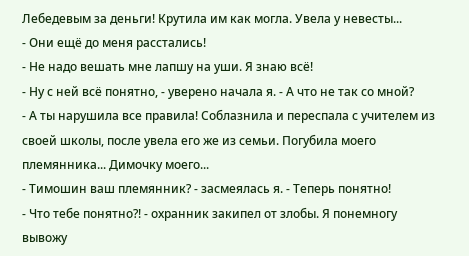Лебедевым за деньги! Крутила им как могла. Увела у невесты...
- Они ещё до меня расстались!
- Не надо вешать мне лапшу на уши. Я знаю всё!
- Ну с ней всё понятно, - уверено начала я. - А что не так со мной?
- А ты нарушила все правила! Соблазнила и переспала с учителем из своей школы, после увела его же из семьи. Погубила моего племянника... Димочку моего...
- Тимошин ваш племянник? - засмеялась я. - Теперь понятно!
- Что тебе понятно?! - охранник закипел от злобы. Я понемногу вывожу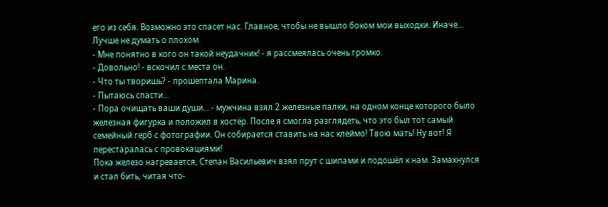его из себя. Возможно это спасет нас. Главное, чтобы не вышло боком мои выходки. Иначе... Лучше не думать о плохом.
- Мне понятно в кого он такой неудачник! - я рассмеялась очень громко.
- Довольно! - вскочил с места он.
- Что ты творишь? - прошептала Марина.
- Пытаюсь спасти...
- Пора очищать ваши души... - мужчина взял 2 железные палки, на одном конце которого было железная фигурка и положил в костёр. После я смогла разглядеть, что это был тот самый семейный герб с фотографии. Он собирается ставить на нас клеймо! Твою мать! Ну вот! Я перестаралась с провокациями!
Пока железо нагревается, Степан Васильевич взял прут с шипами и подошёл к нам. Замахнулся и стал бить, читая что-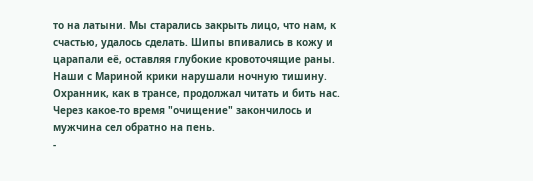то на латыни. Мы старались закрыть лицо, что нам, к счастью, удалось сделать. Шипы впивались в кожу и царапали её, оставляя глубокие кровоточящие раны. Наши с Мариной крики нарушали ночную тишину. Охранник, как в трансе, продолжал читать и бить нас. Через какое-то время "очищение" закончилось и мужчина сел обратно на пень.
-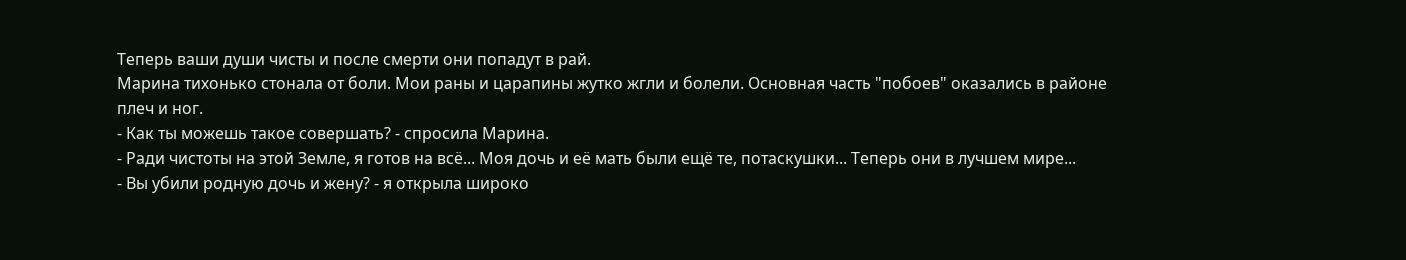Теперь ваши души чисты и после смерти они попадут в рай.
Марина тихонько стонала от боли. Мои раны и царапины жутко жгли и болели. Основная часть "побоев" оказались в районе плеч и ног.
- Как ты можешь такое совершать? - спросила Марина.
- Ради чистоты на этой Земле, я готов на всё... Моя дочь и её мать были ещё те, потаскушки... Теперь они в лучшем мире...
- Вы убили родную дочь и жену? - я открыла широко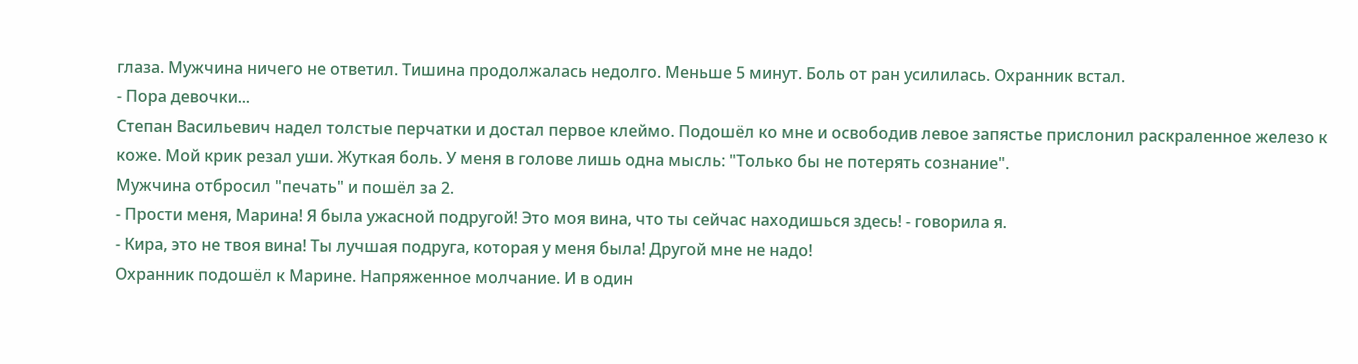глаза. Мужчина ничего не ответил. Тишина продолжалась недолго. Меньше 5 минут. Боль от ран усилилась. Охранник встал.
- Пора девочки...
Степан Васильевич надел толстые перчатки и достал первое клеймо. Подошёл ко мне и освободив левое запястье прислонил раскраленное железо к коже. Мой крик резал уши. Жуткая боль. У меня в голове лишь одна мысль: "Только бы не потерять сознание".
Мужчина отбросил "печать" и пошёл за 2.
- Прости меня, Марина! Я была ужасной подругой! Это моя вина, что ты сейчас находишься здесь! - говорила я.
- Кира, это не твоя вина! Ты лучшая подруга, которая у меня была! Другой мне не надо!
Охранник подошёл к Марине. Напряженное молчание. И в один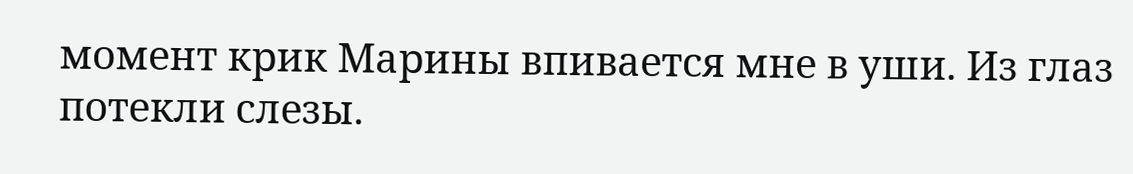момент крик Марины впивается мне в уши. Из глаз потекли слезы.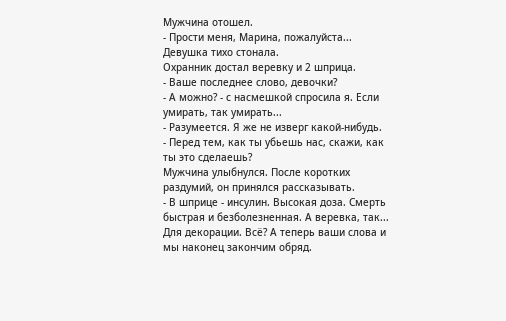Мужчина отошел.
- Прости меня, Марина, пожалуйста...
Девушка тихо стонала.
Охранник достал веревку и 2 шприца.
- Ваше последнее слово, девочки?
- А можно? - с насмешкой спросила я. Если умирать, так умирать...
- Разумеется. Я же не изверг какой-нибудь.
- Перед тем, как ты убьешь нас, скажи, как ты это сделаешь?
Мужчина улыбнулся. После коротких раздумий, он принялся рассказывать.
- В шприце - инсулин. Высокая доза. Смерть быстрая и безболезненная. А веревка, так... Для декорации. Всё? А теперь ваши слова и мы наконец закончим обряд.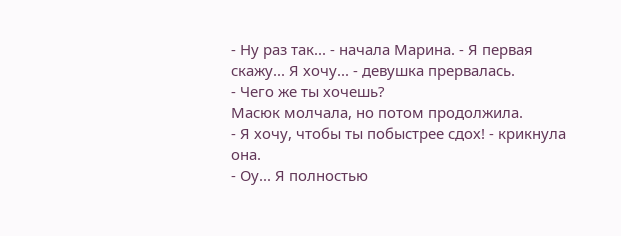- Ну раз так... - начала Марина. - Я первая скажу... Я хочу... - девушка прервалась.
- Чего же ты хочешь?
Масюк молчала, но потом продолжила.
- Я хочу, чтобы ты побыстрее сдох! - крикнула она.
- Оу... Я полностью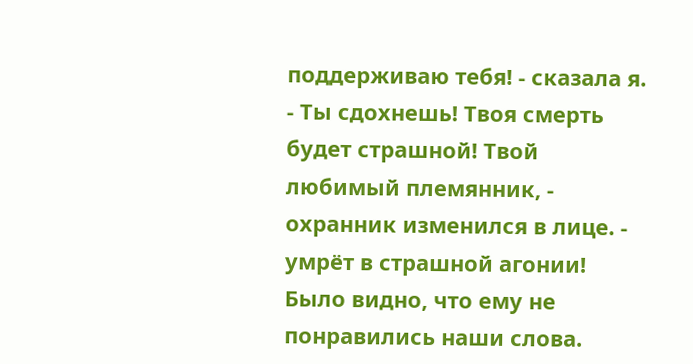поддерживаю тебя! - сказала я. - Ты сдохнешь! Твоя смерть будет страшной! Твой любимый племянник, - охранник изменился в лице. - умрёт в страшной агонии!
Было видно, что ему не понравились наши слова.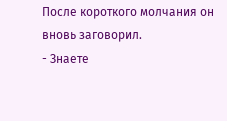После короткого молчания он вновь заговорил.
- Знаете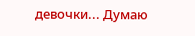девочки... Думаю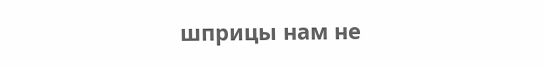шприцы нам не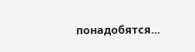понадобятся...